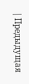| Предыдущая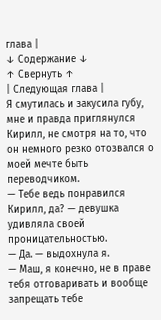глава |
↓ Содержание ↓
↑ Свернуть ↑
| Следующая глава |
Я смутилась и закусила губу, мне и правда приглянулся Кирилл, не смотря на то, что он немного резко отозвался о моей мечте быть переводчиком.
— Тебе ведь понравился Кирилл, да? — девушка удивляла своей проницательностью.
— Да. — выдохнула я.
— Маш, я конечно, не в праве тебя отговаривать и вообще запрещать тебе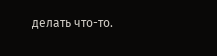делать что-то.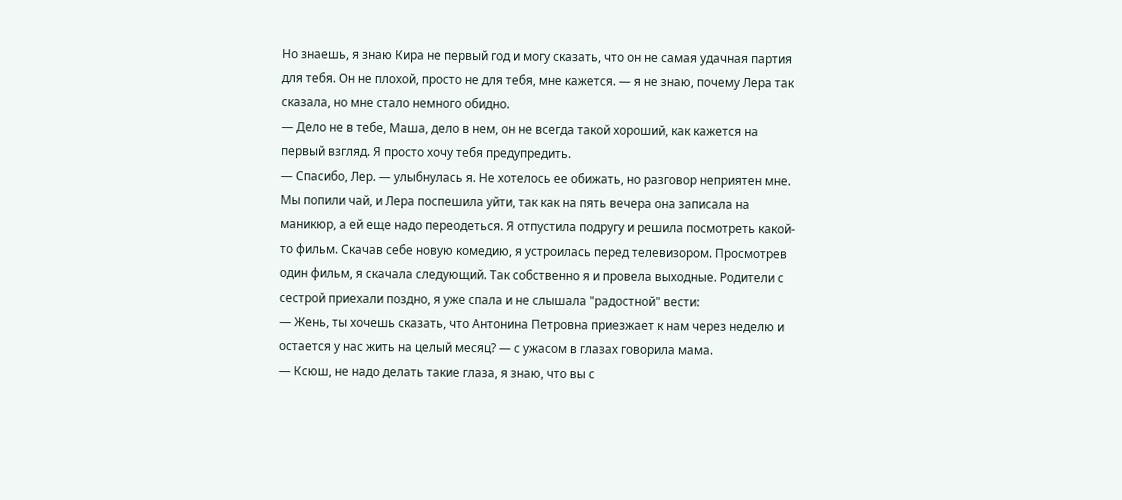Но знаешь, я знаю Кира не первый год и могу сказать, что он не самая удачная партия для тебя. Он не плохой, просто не для тебя, мне кажется. — я не знаю, почему Лера так сказала, но мне стало немного обидно.
— Дело не в тебе, Маша, дело в нем, он не всегда такой хороший, как кажется на первый взгляд. Я просто хочу тебя предупредить.
— Спасибо, Лер. — улыбнулась я. Не хотелось ее обижать, но разговор неприятен мне.
Мы попили чай, и Лера поспешила уйти, так как на пять вечера она записала на маникюр, а ей еще надо переодеться. Я отпустила подругу и решила посмотреть какой-то фильм. Скачав себе новую комедию, я устроилась перед телевизором. Просмотрев один фильм, я скачала следующий. Так собственно я и провела выходные. Родители с сестрой приехали поздно, я уже спала и не слышала "радостной" вести:
— Жень, ты хочешь сказать, что Антонина Петровна приезжает к нам через неделю и остается у нас жить на целый месяц? — с ужасом в глазах говорила мама.
— Ксюш, не надо делать такие глаза, я знаю, что вы с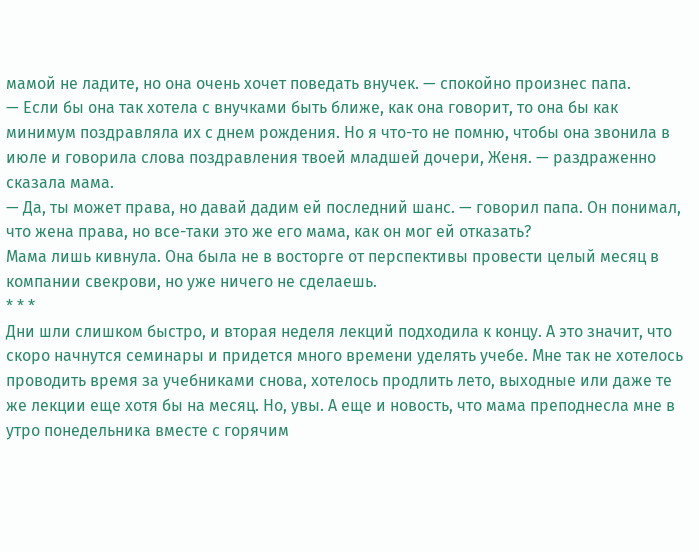мамой не ладите, но она очень хочет поведать внучек. — спокойно произнес папа.
— Если бы она так хотела с внучками быть ближе, как она говорит, то она бы как минимум поздравляла их с днем рождения. Но я что-то не помню, чтобы она звонила в июле и говорила слова поздравления твоей младшей дочери, Женя. — раздраженно сказала мама.
— Да, ты может права, но давай дадим ей последний шанс. — говорил папа. Он понимал, что жена права, но все-таки это же его мама, как он мог ей отказать?
Мама лишь кивнула. Она была не в восторге от перспективы провести целый месяц в компании свекрови, но уже ничего не сделаешь.
* * *
Дни шли слишком быстро, и вторая неделя лекций подходила к концу. А это значит, что скоро начнутся семинары и придется много времени уделять учебе. Мне так не хотелось проводить время за учебниками снова, хотелось продлить лето, выходные или даже те же лекции еще хотя бы на месяц. Но, увы. А еще и новость, что мама преподнесла мне в утро понедельника вместе с горячим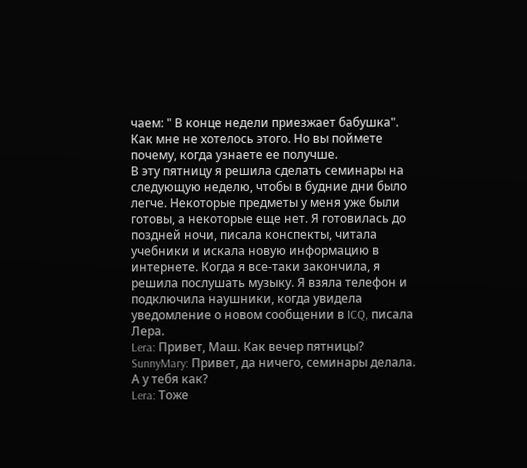чаем: " В конце недели приезжает бабушка". Как мне не хотелось этого. Но вы поймете почему, когда узнаете ее получше.
В эту пятницу я решила сделать семинары на следующую неделю, чтобы в будние дни было легче. Некоторые предметы у меня уже были готовы, а некоторые еще нет. Я готовилась до поздней ночи, писала конспекты, читала учебники и искала новую информацию в интернете. Когда я все-таки закончила, я решила послушать музыку. Я взяла телефон и подключила наушники, когда увидела уведомление о новом сообщении в ICQ, писала Лера.
Lera: Привет, Маш. Как вечер пятницы?
SunnyMary: Привет, да ничего, семинары делала. А у тебя как?
Lera: Тоже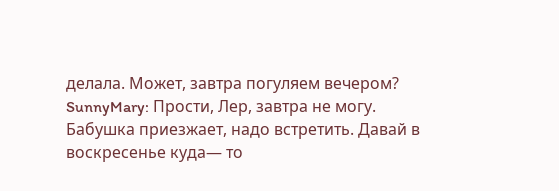делала. Может, завтра погуляем вечером?
SunnyMary: Прости, Лер, завтра не могу. Бабушка приезжает, надо встретить. Давай в воскресенье куда— то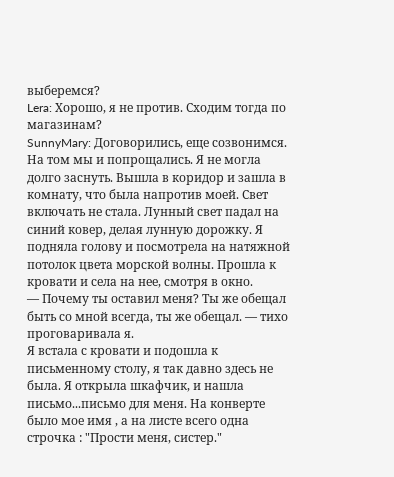выберемся?
Lera: Хорошо, я не против. Сходим тогда по магазинам?
SunnyMary: Договорились, еще созвонимся.
На том мы и попрощались. Я не могла долго заснуть. Вышла в коридор и зашла в комнату, что была напротив моей. Свет включать не стала. Лунный свет падал на синий ковер, делая лунную дорожку. Я подняла голову и посмотрела на натяжной потолок цвета морской волны. Прошла к кровати и села на нее, смотря в окно.
— Почему ты оставил меня? Ты же обещал быть со мной всегда, ты же обещал. — тихо проговаривала я.
Я встала с кровати и подошла к письменному столу, я так давно здесь не была. Я открыла шкафчик, и нашла письмо...письмо для меня. На конверте было мое имя , а на листе всего одна строчка : "Прости меня, систер."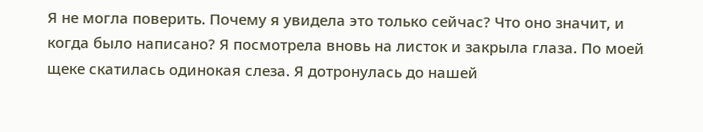Я не могла поверить. Почему я увидела это только сейчас? Что оно значит, и когда было написано? Я посмотрела вновь на листок и закрыла глаза. По моей щеке скатилась одинокая слеза. Я дотронулась до нашей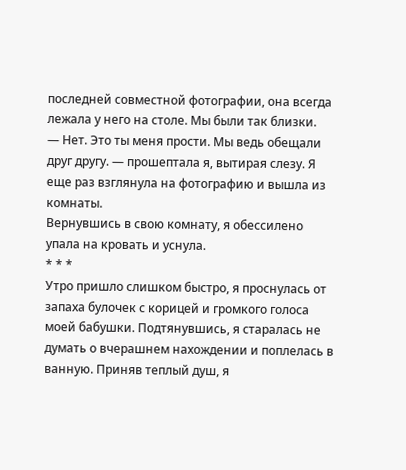последней совместной фотографии, она всегда лежала у него на столе. Мы были так близки.
— Нет. Это ты меня прости. Мы ведь обещали друг другу. — прошептала я, вытирая слезу. Я еще раз взглянула на фотографию и вышла из комнаты.
Вернувшись в свою комнату, я обессилено упала на кровать и уснула.
* * *
Утро пришло слишком быстро, я проснулась от запаха булочек с корицей и громкого голоса моей бабушки. Подтянувшись, я старалась не думать о вчерашнем нахождении и поплелась в ванную. Приняв теплый душ, я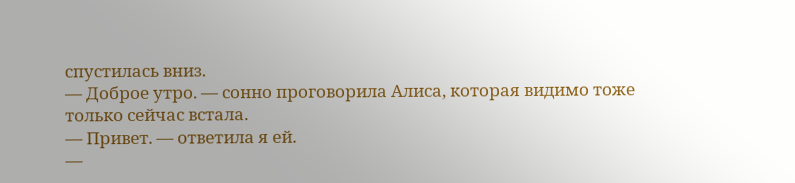спустилась вниз.
— Доброе утро. — сонно проговорила Алиса, которая видимо тоже только сейчас встала.
— Привет. — ответила я ей.
—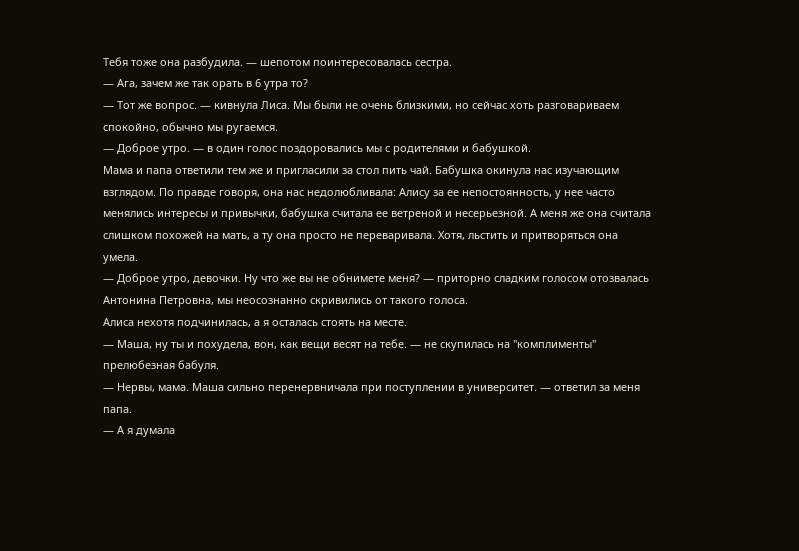Тебя тоже она разбудила. — шепотом поинтересовалась сестра.
— Ага, зачем же так орать в 6 утра то?
— Тот же вопрос. — кивнула Лиса. Мы были не очень близкими, но сейчас хоть разговариваем спокойно, обычно мы ругаемся.
— Доброе утро. — в один голос поздоровались мы с родителями и бабушкой.
Мама и папа ответили тем же и пригласили за стол пить чай. Бабушка окинула нас изучающим взглядом. По правде говоря, она нас недолюбливала: Алису за ее непостоянность, у нее часто менялись интересы и привычки, бабушка считала ее ветреной и несерьезной. А меня же она считала слишком похожей на мать, а ту она просто не переваривала. Хотя, льстить и притворяться она умела.
— Доброе утро, девочки. Ну что же вы не обнимете меня? — приторно сладким голосом отозвалась Антонина Петровна, мы неосознанно скривились от такого голоса.
Алиса нехотя подчинилась, а я осталась стоять на месте.
— Маша, ну ты и похудела, вон, как вещи весят на тебе. — не скупилась на "комплименты" прелюбезная бабуля.
— Нервы, мама. Маша сильно перенервничала при поступлении в университет. — ответил за меня папа.
— А я думала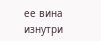ее вина изнутри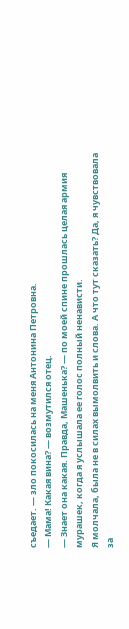съедает. — зло покосилась на меня Антонина Петровна.
— Мама! Какая вина? — возмутился отец.
— Знает она какая. Правда, Машенька? — по моей спине прошлась целая армия мурашек, когда я услышала ее голос полный ненависти.
Я молчала, была не в силах вымолвить и слова. А что тут сказать? Да, я чувствовала за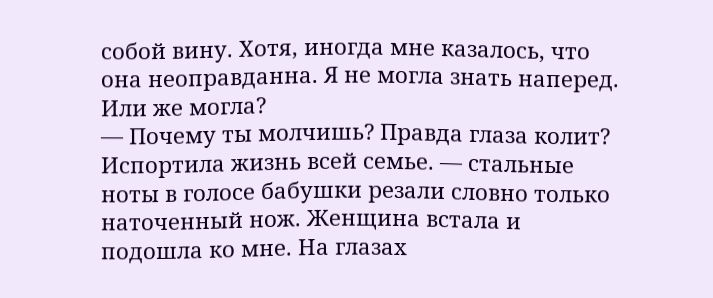собой вину. Хотя, иногда мне казалось, что она неоправданна. Я не могла знать наперед. Или же могла?
— Почему ты молчишь? Правда глаза колит? Испортила жизнь всей семье. — стальные ноты в голосе бабушки резали словно только наточенный нож. Женщина встала и подошла ко мне. На глазах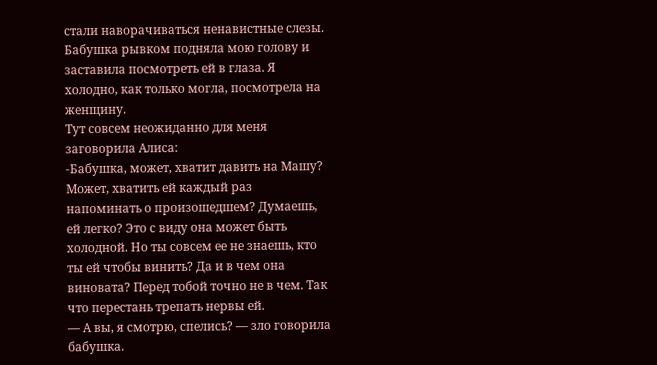стали наворачиваться ненавистные слезы. Бабушка рывком подняла мою голову и заставила посмотреть ей в глаза. Я холодно, как только могла, посмотрела на женщину.
Тут совсем неожиданно для меня заговорила Алиса:
-Бабушка, может, хватит давить на Машу? Может, хватить ей каждый раз напоминать о произошедшем? Думаешь, ей легко? Это с виду она может быть холодной. Но ты совсем ее не знаешь, кто ты ей чтобы винить? Да и в чем она виновата? Перед тобой точно не в чем. Так что перестань трепать нервы ей.
— А вы, я смотрю, спелись? — зло говорила бабушка.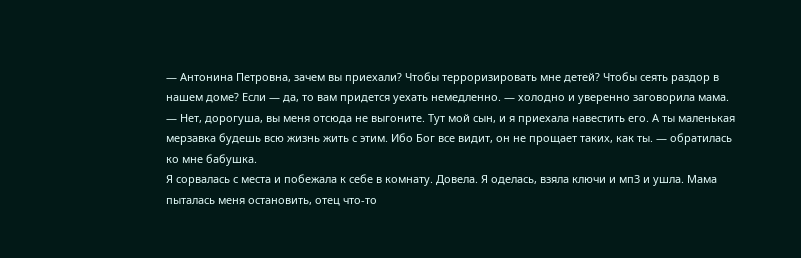— Антонина Петровна, зачем вы приехали? Чтобы терроризировать мне детей? Чтобы сеять раздор в нашем доме? Если — да, то вам придется уехать немедленно. — холодно и уверенно заговорила мама.
— Нет, дорогуша, вы меня отсюда не выгоните. Тут мой сын, и я приехала навестить его. А ты маленькая мерзавка будешь всю жизнь жить с этим. Ибо Бог все видит, он не прощает таких, как ты. — обратилась ко мне бабушка.
Я сорвалась с места и побежала к себе в комнату. Довела. Я оделась, взяла ключи и мп3 и ушла. Мама пыталась меня остановить, отец что-то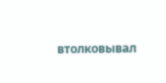втолковывал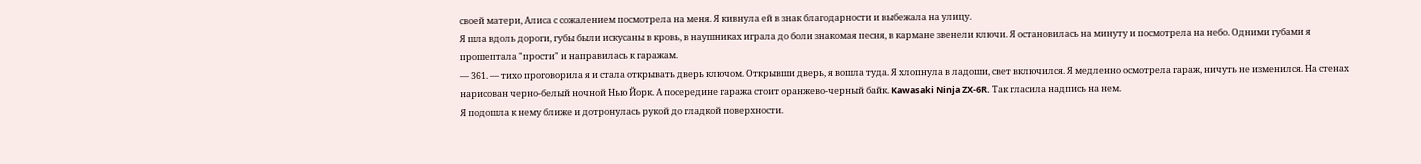своей матери, Алиса с сожалением посмотрела на меня. Я кивнула ей в знак благодарности и выбежала на улицу.
Я шла вдоль дороги, губы были искусаны в кровь, в наушниках играла до боли знакомая песня, в кармане звенели ключи. Я остановилась на минуту и посмотрела на небо. Одними губами я прошептала "прости" и направилась к гаражам.
— 361. — тихо проговорила я и стала открывать дверь ключом. Открывши дверь, я вошла туда. Я хлопнула в ладоши, свет включился. Я медленно осмотрела гараж, ничуть не изменился. На стенах нарисован черно-белый ночной Нью Йорк. А посередине гаража стоит оранжево-черный байк. Kawasaki Ninja ZX-6R. Так гласила надпись на нем.
Я подошла к нему ближе и дотронулась рукой до гладкой поверхности.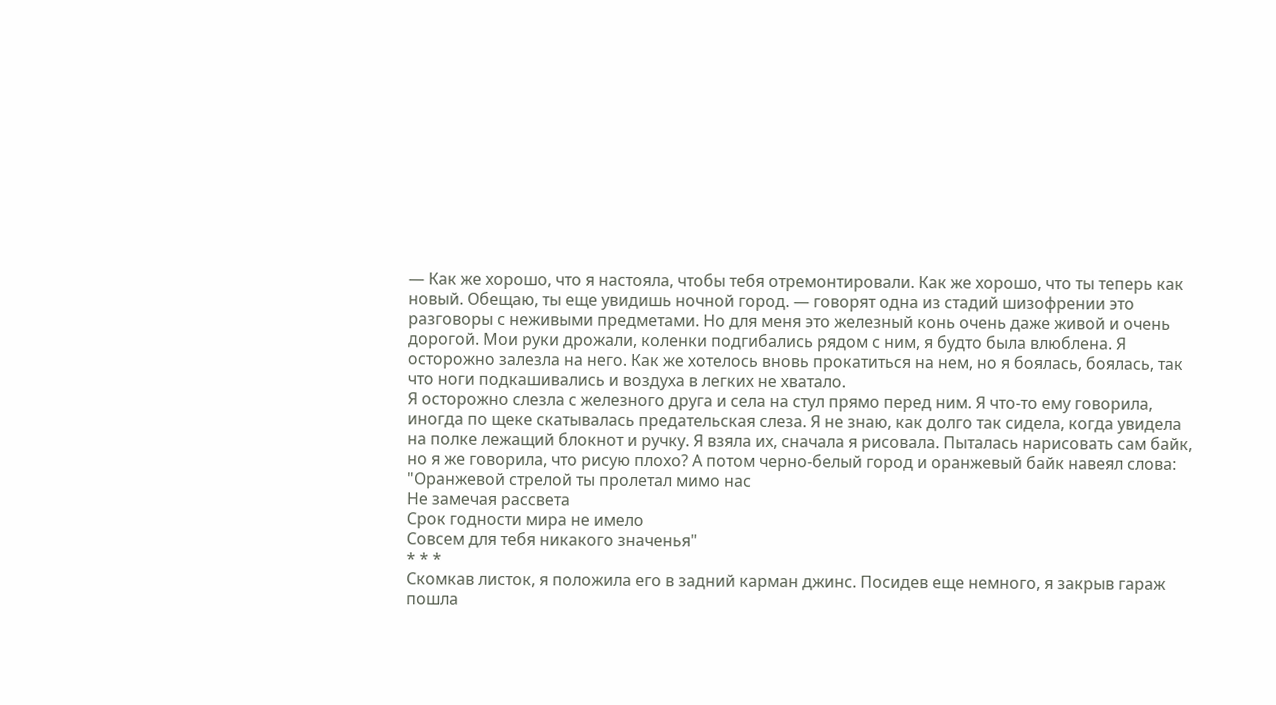— Как же хорошо, что я настояла, чтобы тебя отремонтировали. Как же хорошо, что ты теперь как новый. Обещаю, ты еще увидишь ночной город. — говорят одна из стадий шизофрении это разговоры с неживыми предметами. Но для меня это железный конь очень даже живой и очень дорогой. Мои руки дрожали, коленки подгибались рядом с ним, я будто была влюблена. Я осторожно залезла на него. Как же хотелось вновь прокатиться на нем, но я боялась, боялась, так что ноги подкашивались и воздуха в легких не хватало.
Я осторожно слезла с железного друга и села на стул прямо перед ним. Я что-то ему говорила, иногда по щеке скатывалась предательская слеза. Я не знаю, как долго так сидела, когда увидела на полке лежащий блокнот и ручку. Я взяла их, сначала я рисовала. Пыталась нарисовать сам байк, но я же говорила, что рисую плохо? А потом черно-белый город и оранжевый байк навеял слова:
"Оранжевой стрелой ты пролетал мимо нас
Не замечая рассвета
Срок годности мира не имело
Совсем для тебя никакого значенья"
* * *
Скомкав листок, я положила его в задний карман джинс. Посидев еще немного, я закрыв гараж пошла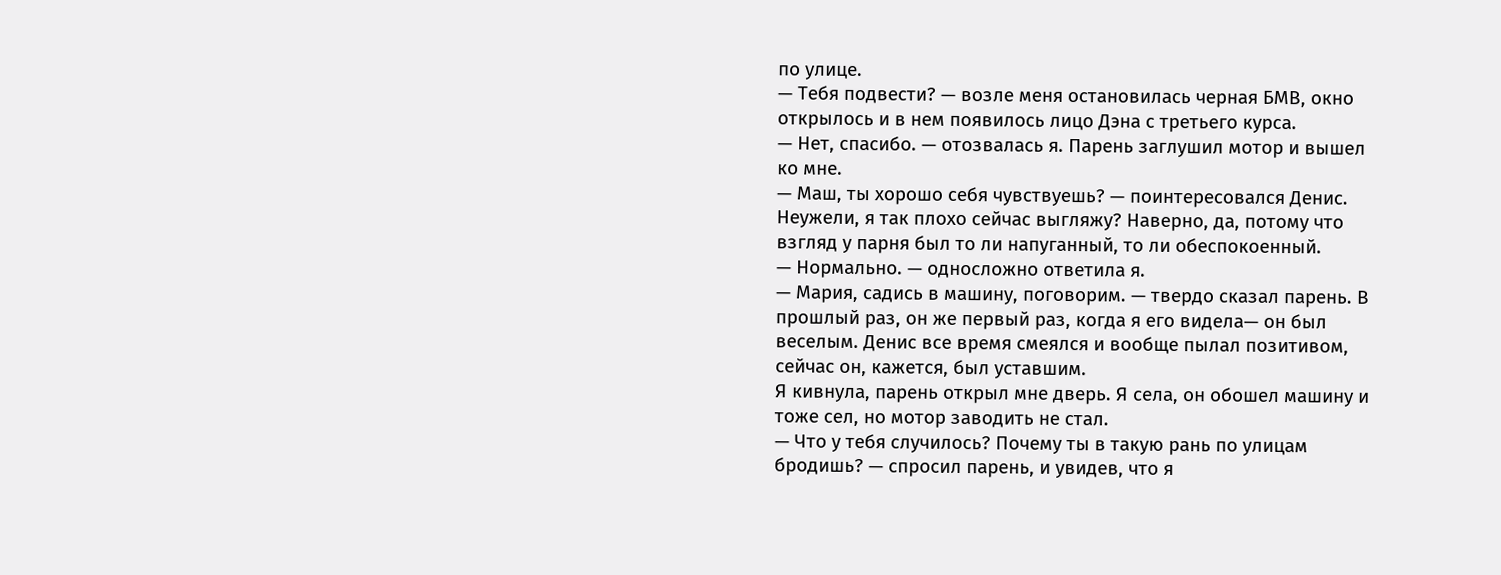по улице.
— Тебя подвести? — возле меня остановилась черная БМВ, окно открылось и в нем появилось лицо Дэна с третьего курса.
— Нет, спасибо. — отозвалась я. Парень заглушил мотор и вышел ко мне.
— Маш, ты хорошо себя чувствуешь? — поинтересовался Денис. Неужели, я так плохо сейчас выгляжу? Наверно, да, потому что взгляд у парня был то ли напуганный, то ли обеспокоенный.
— Нормально. — односложно ответила я.
— Мария, садись в машину, поговорим. — твердо сказал парень. В прошлый раз, он же первый раз, когда я его видела— он был веселым. Денис все время смеялся и вообще пылал позитивом, сейчас он, кажется, был уставшим.
Я кивнула, парень открыл мне дверь. Я села, он обошел машину и тоже сел, но мотор заводить не стал.
— Что у тебя случилось? Почему ты в такую рань по улицам бродишь? — спросил парень, и увидев, что я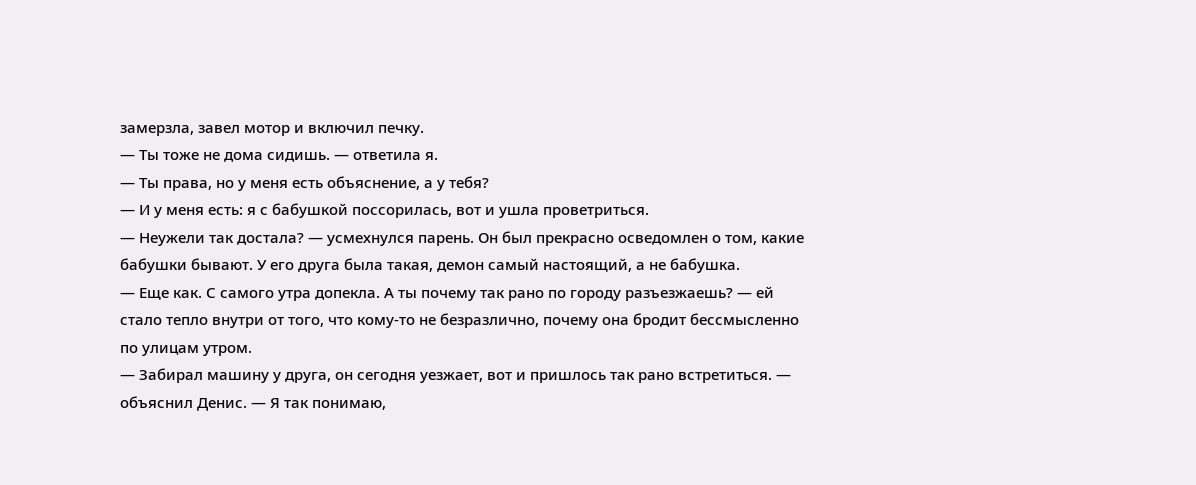замерзла, завел мотор и включил печку.
— Ты тоже не дома сидишь. — ответила я.
— Ты права, но у меня есть объяснение, а у тебя?
— И у меня есть: я с бабушкой поссорилась, вот и ушла проветриться.
— Неужели так достала? — усмехнулся парень. Он был прекрасно осведомлен о том, какие бабушки бывают. У его друга была такая, демон самый настоящий, а не бабушка.
— Еще как. С самого утра допекла. А ты почему так рано по городу разъезжаешь? — ей стало тепло внутри от того, что кому-то не безразлично, почему она бродит бессмысленно по улицам утром.
— Забирал машину у друга, он сегодня уезжает, вот и пришлось так рано встретиться. — объяснил Денис. — Я так понимаю,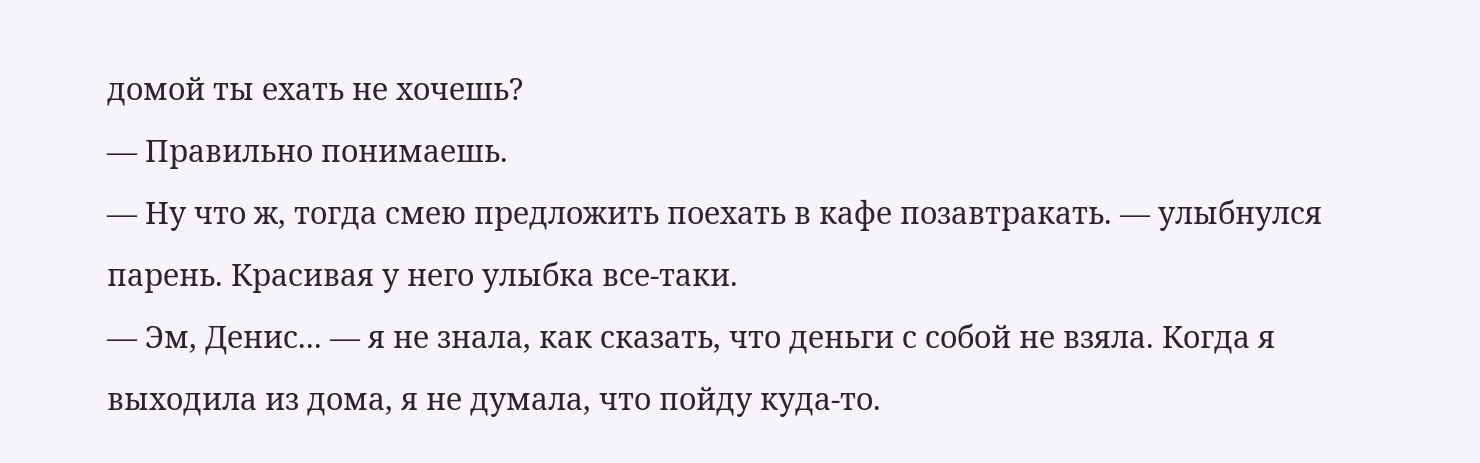домой ты ехать не хочешь?
— Правильно понимаешь.
— Ну что ж, тогда смею предложить поехать в кафе позавтракать. — улыбнулся парень. Красивая у него улыбка все-таки.
— Эм, Денис... — я не знала, как сказать, что деньги с собой не взяла. Когда я выходила из дома, я не думала, что пойду куда-то.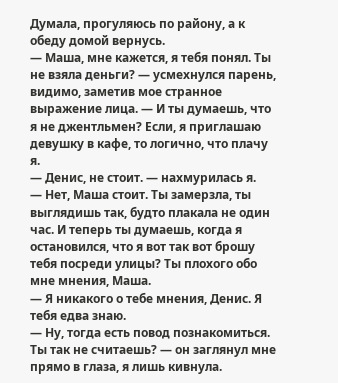Думала, прогуляюсь по району, а к обеду домой вернусь.
— Маша, мне кажется, я тебя понял. Ты не взяла деньги? — усмехнулся парень, видимо, заметив мое странное выражение лица. — И ты думаешь, что я не джентльмен? Если, я приглашаю девушку в кафе, то логично, что плачу я.
— Денис, не стоит. — нахмурилась я.
— Нет, Маша стоит. Ты замерзла, ты выглядишь так, будто плакала не один час. И теперь ты думаешь, когда я остановился, что я вот так вот брошу тебя посреди улицы? Ты плохого обо мне мнения, Маша.
— Я никакого о тебе мнения, Денис. Я тебя едва знаю.
— Ну, тогда есть повод познакомиться. Ты так не считаешь? — он заглянул мне прямо в глаза, я лишь кивнула.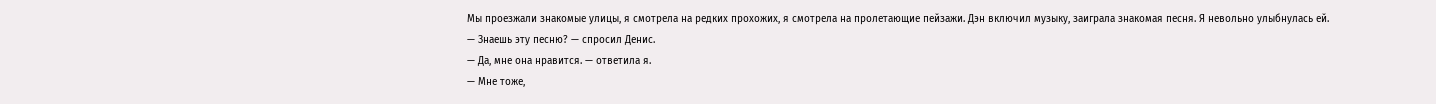Мы проезжали знакомые улицы, я смотрела на редких прохожих, я смотрела на пролетающие пейзажи. Дэн включил музыку, заиграла знакомая песня. Я невольно улыбнулась ей.
— Знаешь эту песню? — спросил Денис.
— Да, мне она нравится. — ответила я.
— Мне тоже,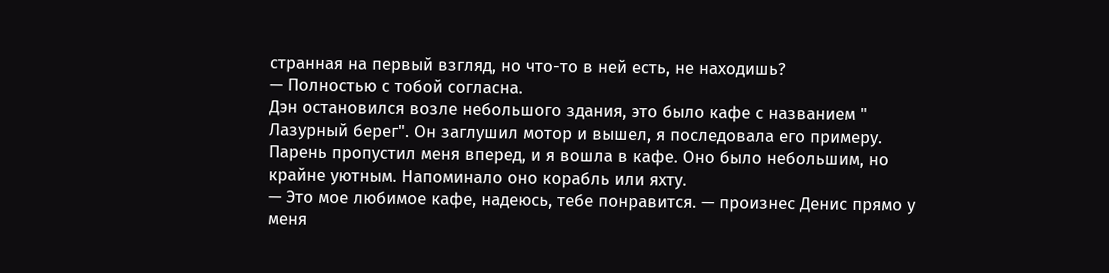странная на первый взгляд, но что-то в ней есть, не находишь?
— Полностью с тобой согласна.
Дэн остановился возле небольшого здания, это было кафе с названием " Лазурный берег". Он заглушил мотор и вышел, я последовала его примеру. Парень пропустил меня вперед, и я вошла в кафе. Оно было небольшим, но крайне уютным. Напоминало оно корабль или яхту.
— Это мое любимое кафе, надеюсь, тебе понравится. — произнес Денис прямо у меня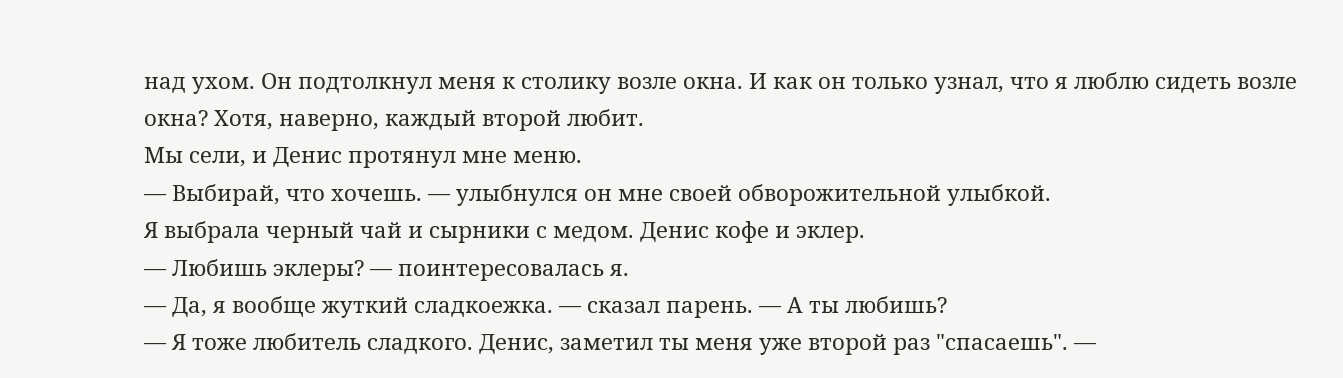над ухом. Он подтолкнул меня к столику возле окна. И как он только узнал, что я люблю сидеть возле окна? Хотя, наверно, каждый второй любит.
Мы сели, и Денис протянул мне меню.
— Выбирай, что хочешь. — улыбнулся он мне своей обворожительной улыбкой.
Я выбрала черный чай и сырники с медом. Денис кофе и эклер.
— Любишь эклеры? — поинтересовалась я.
— Да, я вообще жуткий сладкоежка. — сказал парень. — А ты любишь?
— Я тоже любитель сладкого. Денис, заметил ты меня уже второй раз "спасаешь". —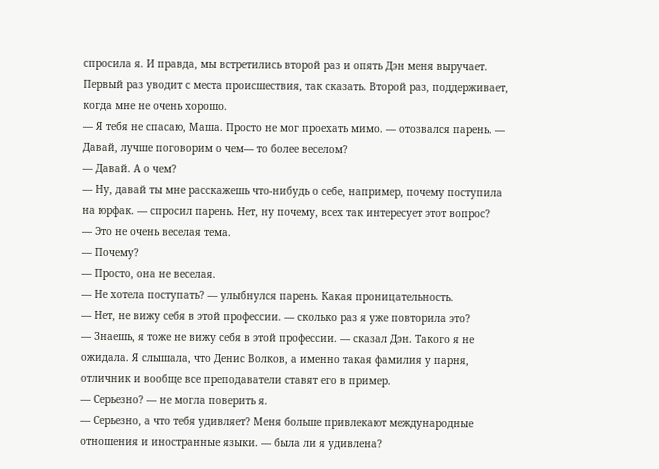спросила я. И правда, мы встретились второй раз и опять Дэн меня выручает. Первый раз уводит с места происшествия, так сказать. Второй раз, поддерживает, когда мне не очень хорошо.
— Я тебя не спасаю, Маша. Просто не мог проехать мимо. — отозвался парень. — Давай, лучше поговорим о чем— то более веселом?
— Давай. А о чем?
— Ну, давай ты мне расскажешь что-нибудь о себе, например, почему поступила на юрфак. — спросил парень. Нет, ну почему, всех так интересует этот вопрос?
— Это не очень веселая тема.
— Почему?
— Просто, она не веселая.
— Не хотела поступать? — улыбнулся парень. Какая проницательность.
— Нет, не вижу себя в этой профессии. — сколько раз я уже повторила это?
— Знаешь, я тоже не вижу себя в этой профессии. — сказал Дэн. Такого я не ожидала. Я слышала, что Денис Волков, а именно такая фамилия у парня, отличник и вообще все преподаватели ставят его в пример.
— Серьезно? — не могла поверить я.
— Серьезно, а что тебя удивляет? Меня больше привлекают международные отношения и иностранные языки. — была ли я удивлена?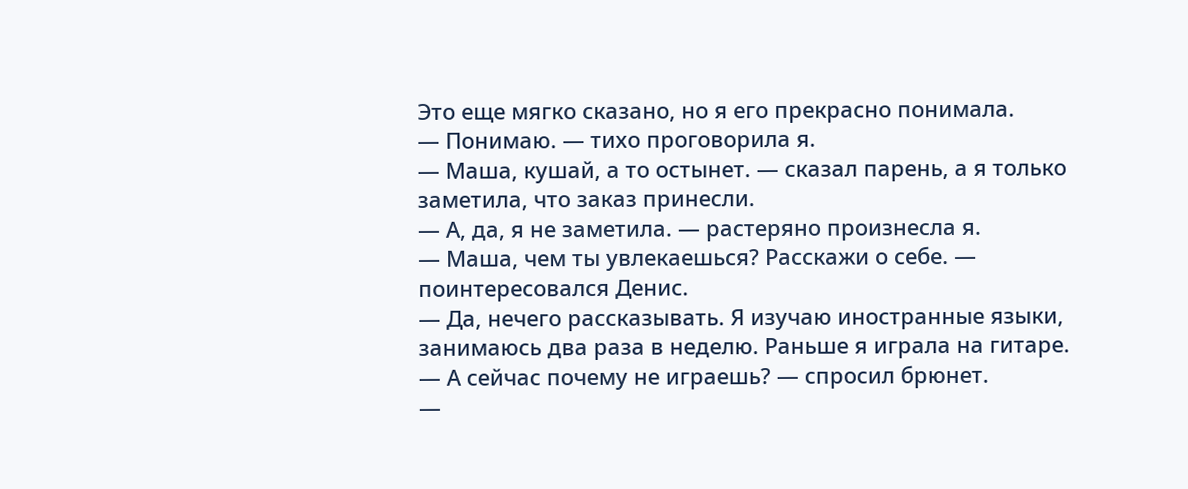Это еще мягко сказано, но я его прекрасно понимала.
— Понимаю. — тихо проговорила я.
— Маша, кушай, а то остынет. — сказал парень, а я только заметила, что заказ принесли.
— А, да, я не заметила. — растеряно произнесла я.
— Маша, чем ты увлекаешься? Расскажи о себе. — поинтересовался Денис.
— Да, нечего рассказывать. Я изучаю иностранные языки, занимаюсь два раза в неделю. Раньше я играла на гитаре.
— А сейчас почему не играешь? — спросил брюнет.
—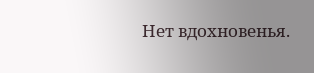Нет вдохновенья.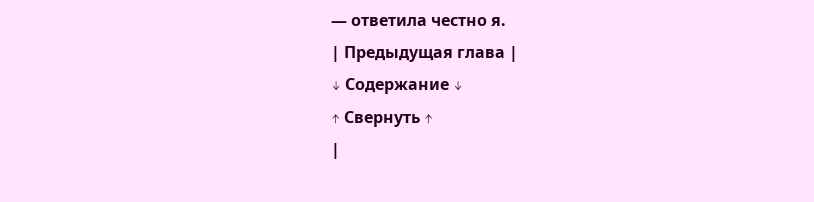— ответила честно я.
| Предыдущая глава |
↓ Содержание ↓
↑ Свернуть ↑
|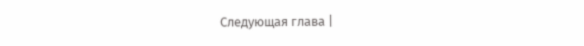Следующая глава |